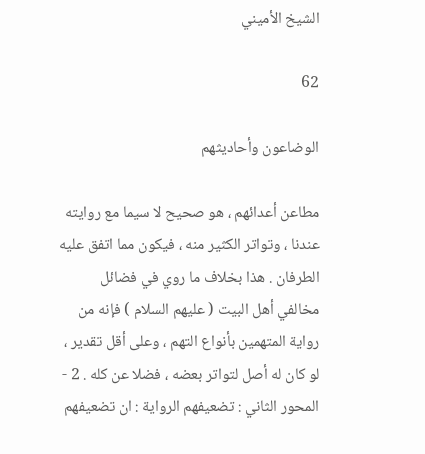الشيخ الأميني

62

الوضاعون وأحاديثهم

مطاعن أعدائهم ، هو صحيح لا سيما مع روايته عندنا ، وتواتر الكثير منه ، فيكون مما اتفق عليه الطرفان . هذا بخلاف ما روي في فضائل مخالفي أهل البيت ( عليهم السلام ) فإنه من رواية المتهمين بأنواع التهم ، وعلى أقل تقدير ، لو كان له أصل لتواتر بعضه ، فضلا عن كله . 2 - المحور الثاني : تضعيفهم الرواية : ان تضعيفهم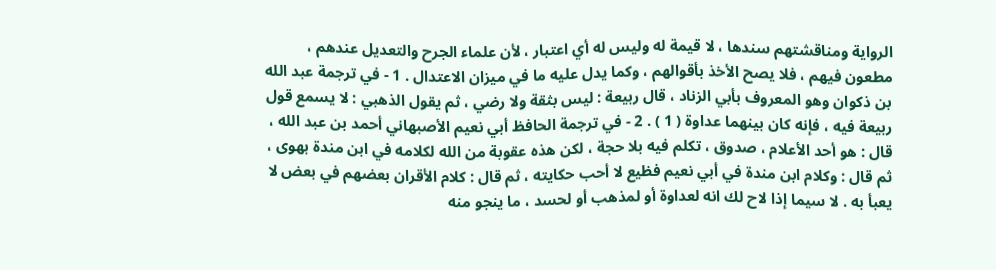الرواية ومناقشتهم سندها ، لا قيمة له وليس له أي اعتبار ، لأن علماء الجرح والتعديل عندهم ، مطعون فيهم ، فلا يصح الأخذ بأقوالهم ، وكما يدل عليه ما في ميزان الاعتدال . 1 - في ترجمة عبد الله بن ذكوان وهو المعروف بأبي الزناد ، قال ربيعة : ليس بثقة ولا رضي ، ثم يقول الذهبي : لا يسمع قول ربيعة فيه ، فإنه كان بينهما عداوة ( 1 ) . 2 - في ترجمة الحافظ أبي نعيم الأصبهاني أحمد بن عبد الله ، قال : هو أحد الأعلام ، صدوق ، تكلم فيه بلا حجة ، لكن هذه عقوبة من الله لكلامه في ابن مندة بهوى ، ثم قال : وكلام ابن مندة في أبي نعيم فظيع لا أحب حكايته ، ثم قال : كلام الأقران بعضهم في بعض لا يعبأ به . لا سيما إذا لاح لك انه لعداوة أو لمذهب أو لحسد ، ما ينجو منه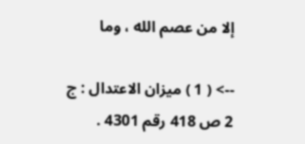إلا من عصم الله ، وما

--> ( 1 ) ميزان الاعتدال : ج 2 ص 418 رقم 4301 .